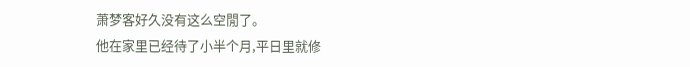萧梦客好久没有这么空閒了。
他在家里已经待了小半个月,平日里就修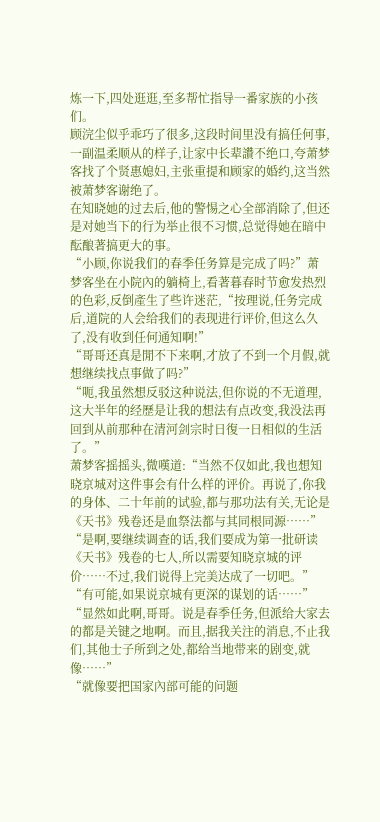炼一下,四处逛逛,至多帮忙指导一番家族的小孩们。
顾浣尘似乎乖巧了很多,这段时间里没有搞任何事,一副温柔顺从的样子,让家中长辈讚不绝口,夸萧梦客找了个贤惠媳妇,主张重提和顾家的婚约,这当然被萧梦客谢绝了。
在知晓她的过去后,他的警惕之心全部消除了,但还是对她当下的行为举止很不习惯,总觉得她在暗中酝酿著搞更大的事。
“小顾,你说我们的春季任务算是完成了吗?”萧梦客坐在小院內的躺椅上,看著暮春时节愈发热烈的色彩,反倒產生了些许迷茫,“按理说,任务完成后,道院的人会给我们的表现进行评价,但这么久了,没有收到任何通知啊!”
“哥哥还真是閒不下来啊,才放了不到一个月假,就想继续找点事做了吗?”
“呃,我虽然想反驳这种说法,但你说的不无道理,这大半年的经歷是让我的想法有点改变,我没法再回到从前那种在清河剑宗时日復一日相似的生活了。”
萧梦客摇摇头,微嘆道:“当然不仅如此,我也想知晓京城对这件事会有什么样的评价。再说了,你我的身体、二十年前的试验,都与那功法有关,无论是《天书》残卷还是血祭法都与其同根同源……”
“是啊,要继续调查的话,我们要成为第一批研读《天书》残卷的七人,所以需要知晓京城的评价……不过,我们说得上完美达成了一切吧。”
“有可能,如果说京城有更深的谋划的话……”
“显然如此啊,哥哥。说是春季任务,但派给大家去的都是关键之地啊。而且,据我关注的消息,不止我们,其他士子所到之处,都给当地带来的剧变,就像……”
“就像要把国家內部可能的问题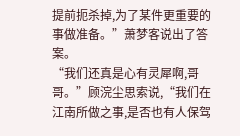提前扼杀掉,为了某件更重要的事做准备。”萧梦客说出了答案。
“我们还真是心有灵犀啊,哥哥。”顾浣尘思索说,“我们在江南所做之事,是否也有人保驾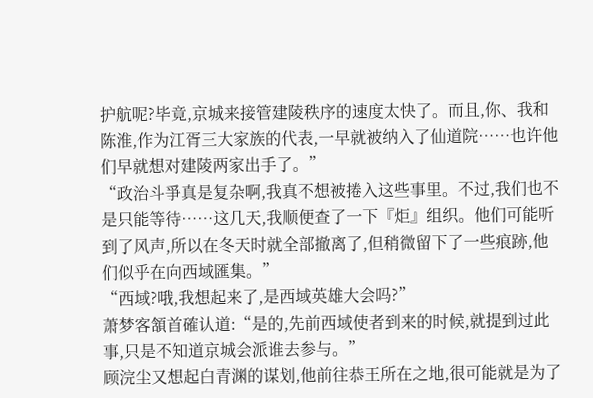护航呢?毕竟,京城来接管建陵秩序的速度太快了。而且,你、我和陈淮,作为江胥三大家族的代表,一早就被纳入了仙道院……也许他们早就想对建陵两家出手了。”
“政治斗爭真是复杂啊,我真不想被捲入这些事里。不过,我们也不是只能等待……这几天,我顺便查了一下『炬』组织。他们可能听到了风声,所以在冬天时就全部撤离了,但稍微留下了一些痕跡,他们似乎在向西域匯集。”
“西域?哦,我想起来了,是西域英雄大会吗?”
萧梦客頷首確认道:“是的,先前西域使者到来的时候,就提到过此事,只是不知道京城会派谁去参与。”
顾浣尘又想起白青渊的谋划,他前往恭王所在之地,很可能就是为了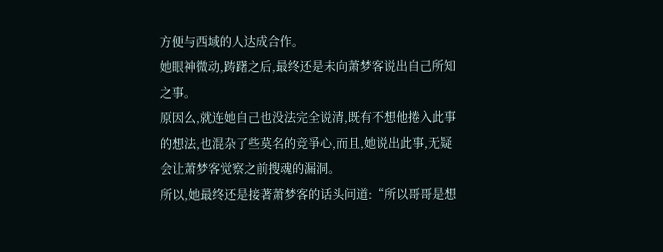方便与西域的人达成合作。
她眼神微动,踌躇之后,最终还是未向萧梦客说出自己所知之事。
原因么,就连她自己也没法完全说清,既有不想他捲入此事的想法,也混杂了些莫名的竞爭心,而且,她说出此事,无疑会让萧梦客觉察之前搜魂的漏洞。
所以,她最终还是接著萧梦客的话头问道:“所以哥哥是想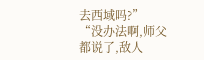去西域吗?”
“没办法啊,师父都说了,敌人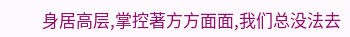身居高层,掌控著方方面面,我们总没法去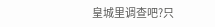皇城里调查吧?只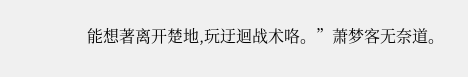能想著离开楚地,玩迂迴战术咯。”萧梦客无奈道。